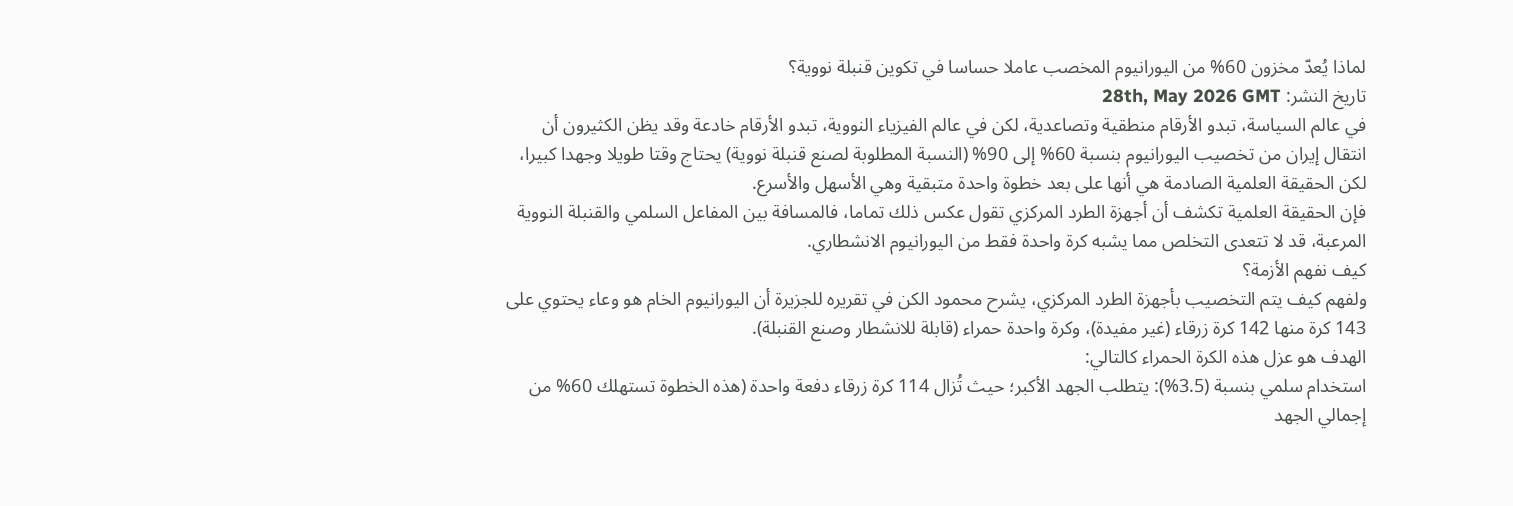لماذا يُعدّ مخزون 60% من اليورانيوم المخصب عاملا حساسا في تكوين قنبلة نووية؟
تاريخ النشر: 28th, May 2026 GMT
في عالم السياسة، تبدو الأرقام منطقية وتصاعدية، لكن في عالم الفيزياء النووية، تبدو الأرقام خادعة وقد يظن الكثيرون أن انتقال إيران من تخصيب اليورانيوم بنسبة 60% إلى 90% (النسبة المطلوبة لصنع قنبلة نووية) يحتاج وقتا طويلا وجهدا كبيرا، لكن الحقيقة العلمية الصادمة هي أنها على بعد خطوة واحدة متبقية وهي الأسهل والأسرع.
فإن الحقيقة العلمية تكشف أن أجهزة الطرد المركزي تقول عكس ذلك تماما، فالمسافة بين المفاعل السلمي والقنبلة النووية المرعبة، قد لا تتعدى التخلص مما يشبه كرة واحدة فقط من اليورانيوم الانشطاري.
كيف نفهم الأزمة؟
ولفهم كيف يتم التخصيب بأجهزة الطرد المركزي، يشرح محمود الكن في تقريره للجزيرة أن اليورانيوم الخام هو وعاء يحتوي على 143 كرة منها 142 كرة زرقاء (غير مفيدة)، وكرة واحدة حمراء (قابلة للانشطار وصنع القنبلة).
الهدف هو عزل هذه الكرة الحمراء كالتالي:
استخدام سلمي بنسبة (3.5%): يتطلب الجهد الأكبر؛ حيث تُزال 114 كرة زرقاء دفعة واحدة (هذه الخطوة تستهلك 60% من إجمالي الجهد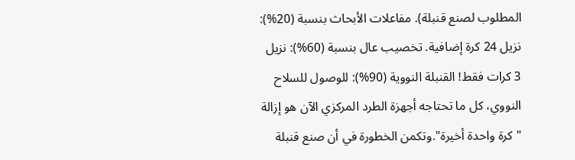المطلوب لصنع قنبلة). مفاعلات الأبحاث بنسبة (20%): نزيل 24 كرة إضافية. تخصيب عال بنسبة (60%): نزيل 3 كرات فقط! القنبلة النووية (90%): للوصول للسلاح النووي، كل ما تحتاجه أجهزة الطرد المركزي الآن هو إزالة "كرة واحدة أخيرة".وتكمن الخطورة في أن صنع قنبلة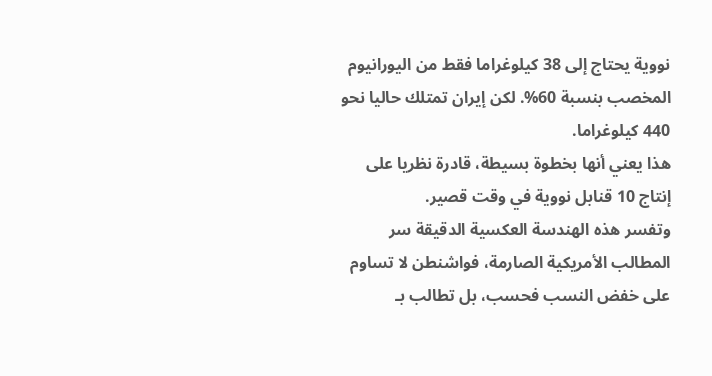نووية يحتاج إلى 38 كيلوغراما فقط من اليورانيوم المخصب بنسبة 60%. لكن إيران تمتلك حاليا نحو 440 كيلوغراما.
هذا يعني أنها بخطوة بسيطة، قادرة نظريا على إنتاج 10 قنابل نووية في وقت قصير.
وتفسر هذه الهندسة العكسية الدقيقة سر المطالب الأمريكية الصارمة، فواشنطن لا تساوم على خفض النسب فحسب، بل تطالب بـ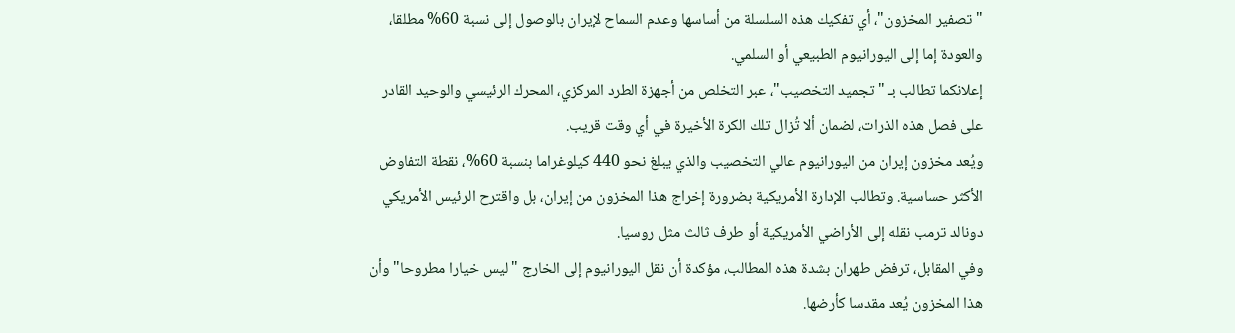"تصفير المخزون"، أي تفكيك هذه السلسلة من أساسها وعدم السماح لإيران بالوصول إلى نسبة 60% مطلقا، والعودة إما إلى اليورانيوم الطبيعي أو السلمي.
إعلانكما تطالب بـ "تجميد التخصيب"، عبر التخلص من أجهزة الطرد المركزي، المحرك الرئيسي والوحيد القادر على فصل هذه الذرات، لضمان ألا تُزال تلك الكرة الأخيرة في أي وقت قريب.
ويُعد مخزون إيران من اليورانيوم عالي التخصيب والذي يبلغ نحو 440 كيلوغراما بنسبة 60%، نقطة التفاوض الأكثر حساسية. وتطالب الإدارة الأمريكية بضرورة إخراج هذا المخزون من إيران، بل واقترح الرئيس الأمريكي دونالد ترمب نقله إلى الأراضي الأمريكية أو طرف ثالث مثل روسيا.
وفي المقابل، ترفض طهران بشدة هذه المطالب، مؤكدة أن نقل اليورانيوم إلى الخارج "ليس خيارا مطروحا" وأن هذا المخزون يُعد مقدسا كأرضها.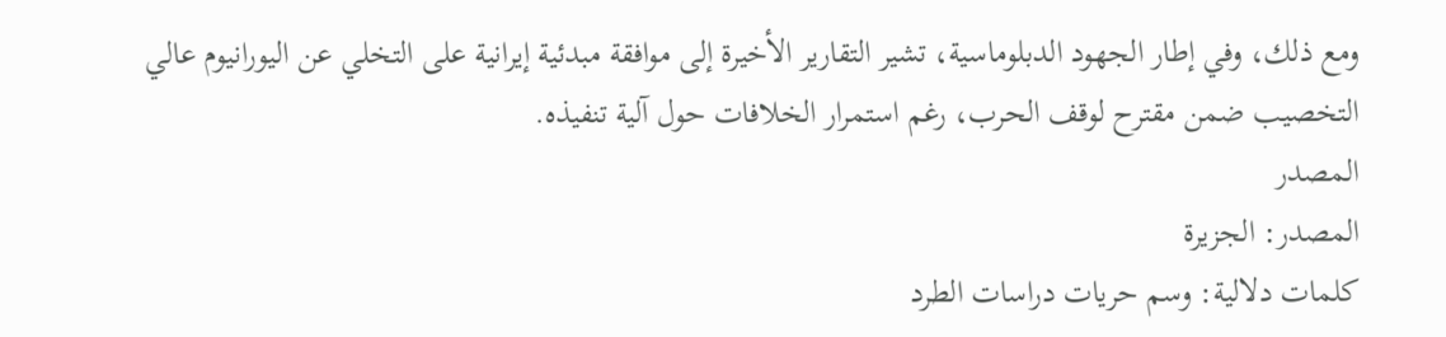ومع ذلك، وفي إطار الجهود الدبلوماسية، تشير التقارير الأخيرة إلى موافقة مبدئية إيرانية على التخلي عن اليورانيوم عالي التخصيب ضمن مقترح لوقف الحرب، رغم استمرار الخلافات حول آلية تنفيذه.
المصدر
المصدر: الجزيرة
كلمات دلالية: وسم حريات دراسات الطرد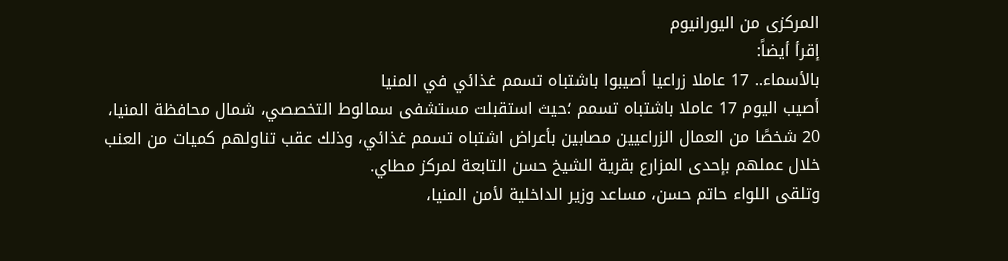المرکزی من الیورانیوم
إقرأ أيضاً:
بالأسماء.. 17 عاملا زراعيا أصيبوا باشتباه تسمم غذائي في المنيا
أصيب اليوم 17 عاملا باشتباه تسمم ؛حيث استقبلت مستشفى سمالوط التخصصي، شمال محافظة المنيا، 20 شخصًا من العمال الزراعيين مصابين بأعراض اشتباه تسمم غذائي، وذلك عقب تناولهم كميات من العنب خلال عملهم بإحدى المزارع بقرية الشيخ حسن التابعة لمركز مطاي.
وتلقى اللواء حاتم حسن، مساعد وزير الداخلية لأمن المنيا،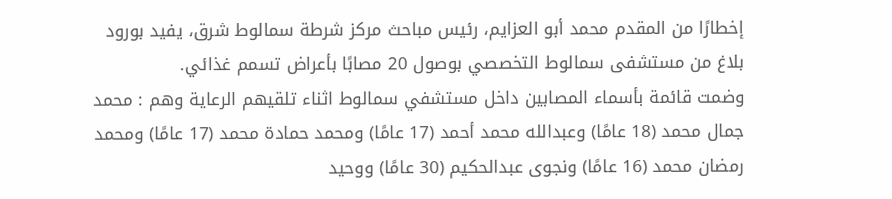إخطارًا من المقدم محمد أبو العزايم، رئيس مباحث مركز شرطة سمالوط شرق، يفيد بورود بلاغ من مستشفى سمالوط التخصصي بوصول 20 مصابًا بأعراض تسمم غذائي.
وضمت قائمة بأسماء المصابين داخل مستشفي سمالوط اثناء تلقيهم الرعاية وهم : محمد جمال محمد (18 عامًا) وعبدالله محمد أحمد (17 عامًا) ومحمد حمادة محمد (17 عامًا) ومحمد رمضان محمد (16 عامًا) ونجوى عبدالحكيم (30 عامًا) ووحيد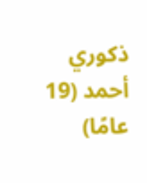ذكوري أحمد (19 عامًا)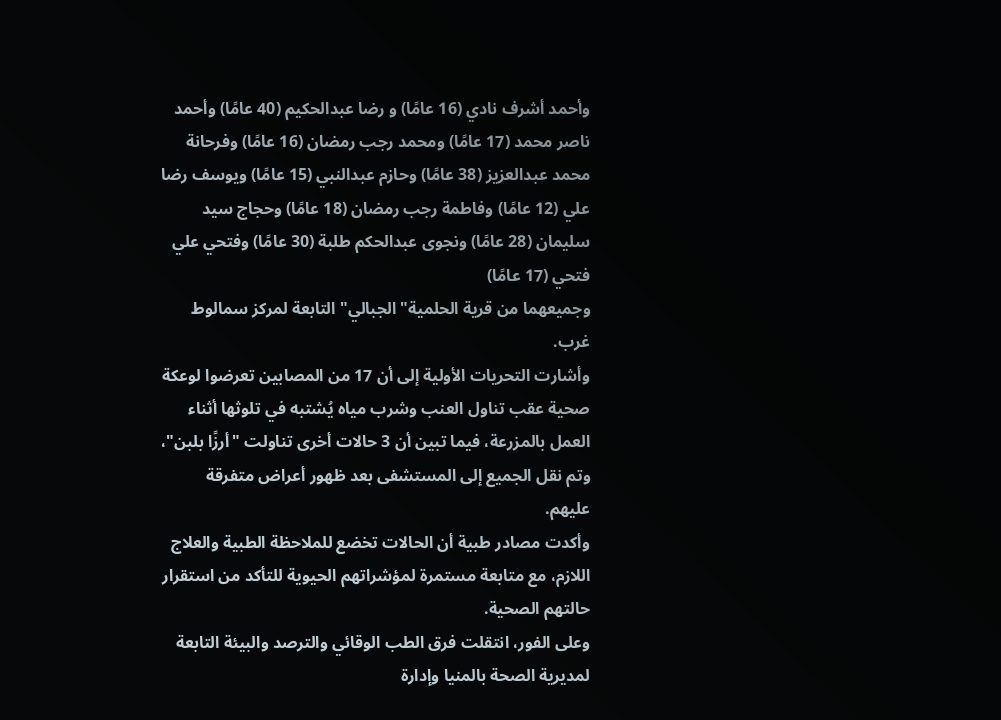وأحمد أشرف نادي (16 عامًا) و رضا عبدالحكيم (40 عامًا) وأحمد ناصر محمد (17 عامًا) ومحمد رجب رمضان (16 عامًا) وفرحانة محمد عبدالعزيز (38 عامًا) وحازم عبدالنبي (15 عامًا) ويوسف رضا علي (12 عامًا) وفاطمة رجب رمضان (18 عامًا) وحجاج سيد سليمان (28 عامًا) ونجوى عبدالحكم طلبة (30 عامًا) وفتحي علي فتحي (17 عامًا)
وجميعهما من قرية الحلمية" الجبالي" التابعة لمركز سمالوط غرب.
وأشارت التحريات الأولية إلى أن 17 من المصابين تعرضوا لوعكة صحية عقب تناول العنب وشرب مياه يُشتبه في تلوثها أثناء العمل بالمزرعة، فيما تبين أن 3 حالات أخرى تناولت "أرزًا بلبن"، وتم نقل الجميع إلى المستشفى بعد ظهور أعراض متفرقة عليهم.
وأكدت مصادر طبية أن الحالات تخضع للملاحظة الطبية والعلاج اللازم، مع متابعة مستمرة لمؤشراتهم الحيوية للتأكد من استقرار حالتهم الصحية.
وعلى الفور، انتقلت فرق الطب الوقائي والترصد والبيئة التابعة لمديرية الصحة بالمنيا وإدارة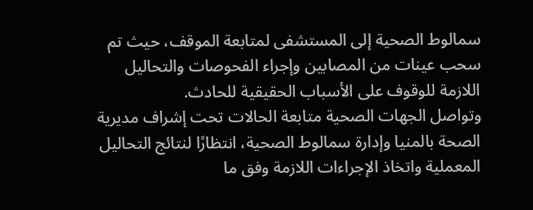سمالوط الصحية إلى المستشفى لمتابعة الموقف، حيث تم سحب عينات من المصابين وإجراء الفحوصات والتحاليل اللازمة للوقوف على الأسباب الحقيقية للحادث.
وتواصل الجهات الصحية متابعة الحالات تحت إشراف مديرية الصحة بالمنيا وإدارة سمالوط الصحية، انتظارًا لنتائج التحاليل المعملية واتخاذ الإجراءات اللازمة وفق ما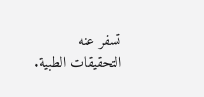تسفر عنه التحقيقات الطبية.